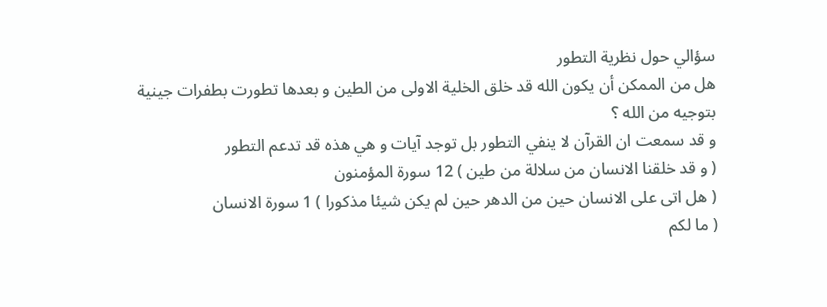سؤالي حول نظرية التطور
هل من الممكن أن يكون الله قد خلق الخلية الاولى من الطين و بعدها تطورت بطفرات جينية بتوجيه من الله ؟
و قد سمعت ان القرآن لا ينفي التطور بل توجد آيات و هي هذه قد تدعم التطور
( و قد خلقنا الانسان من سلالة من طين ) 12 سورة المؤمنون
( هل اتى على الانسان حين من الدهر حين لم يكن شيئا مذكورا ) 1 سورة الانسان
( ما لكم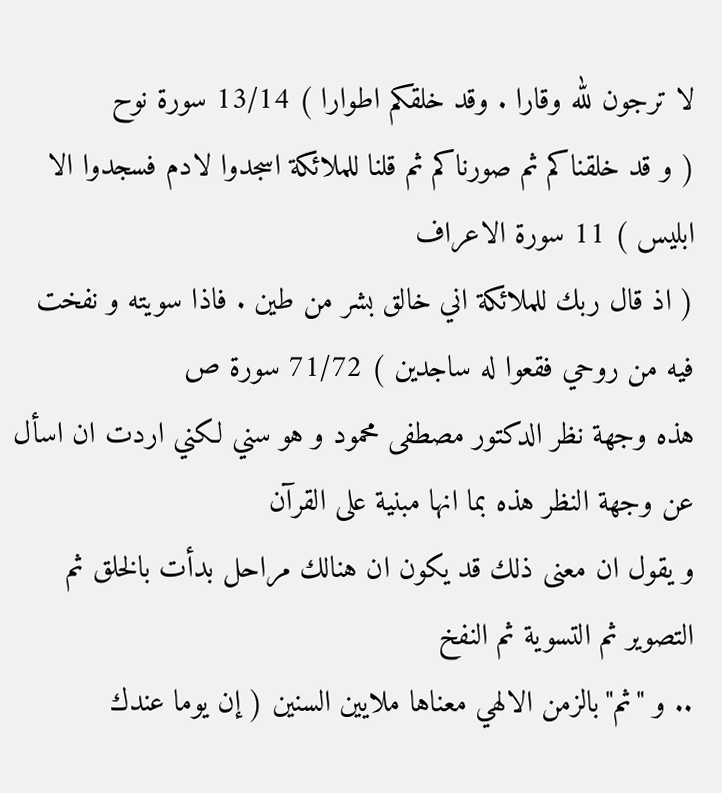لا ترجون لله وقارا . وقد خلقكم اطوارا ) 13/14 سورة نوح
( و قد خلقناكم ثم صورناكم ثم قلنا للملائكة اسجدوا لادم فسجدوا الا ابليس ) 11 سورة الاعراف
( اذ قال ربك للملائكة اني خالق بشر من طين . فاذا سويته و نفخت فيه من روحي فقعوا له ساجدين ) 71/72 سورة ص
هذه وجهة نظر الدكتور مصطفى محمود و هو سني لكني اردت ان اسأل عن وجهة النظر هذه بما انها مبنية على القرآن
و يقول ان معنى ذلك قد يكون ان هنالك مراحل بدأت بالخلق ثم التصوير ثم التسوية ثم النفخ
.. و "ثم"بالزمن الالهي معناها ملايين السنين ( إن يوما عندك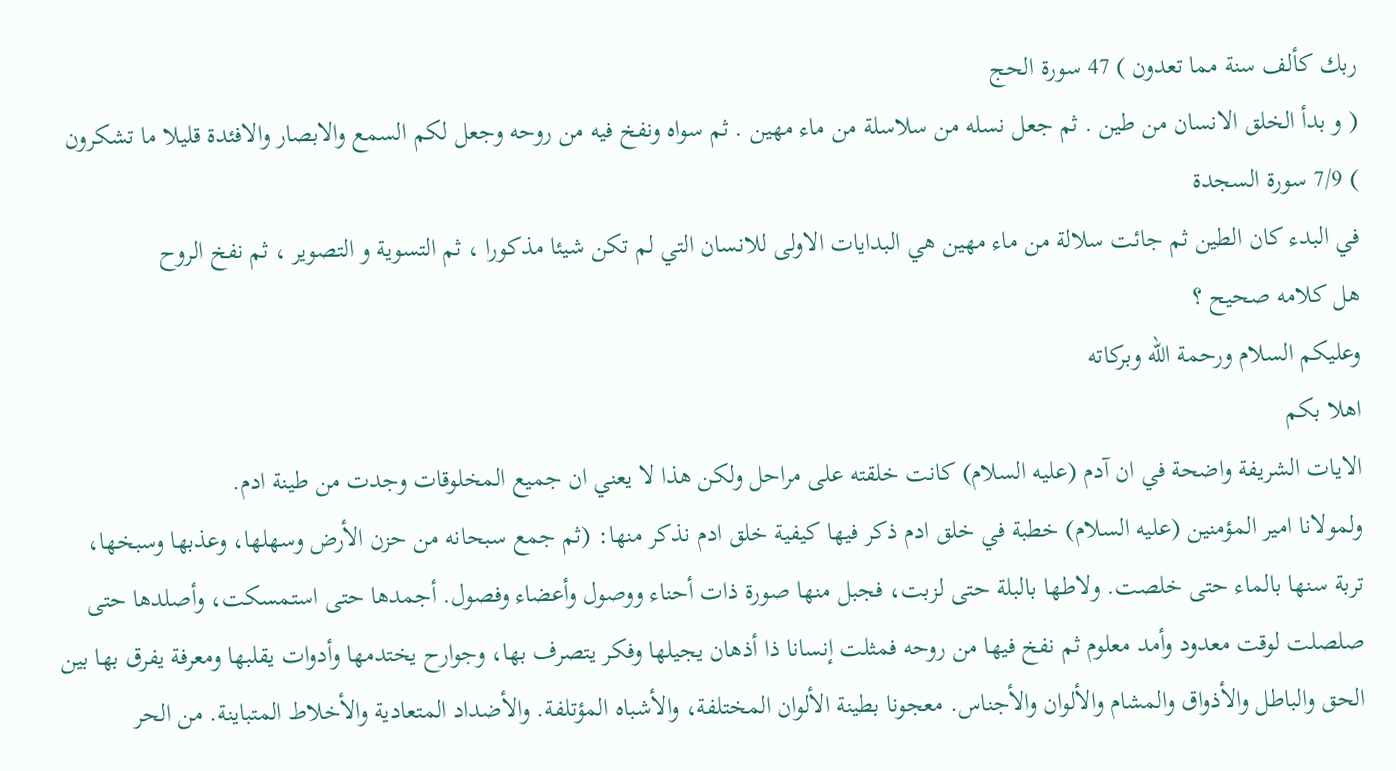ربك كألف سنة مما تعدون ) 47 سورة الحج
( و بدأ الخلق الانسان من طين . ثم جعل نسله من سلاسلة من ماء مهين . ثم سواه ونفخ فيه من روحه وجعل لكم السمع والابصار والافئدة قليلا ما تشكرون ) 7/9 سورة السجدة
في البدء كان الطين ثم جائت سلالة من ماء مهين هي البدايات الاولى للانسان التي لم تكن شيئا مذكورا ، ثم التسوية و التصوير ، ثم نفخ الروح
هل كلامه صحيح ؟
وعليكم السلام ورحمة الله وبركاته
اهلا بكم
الايات الشريفة واضحة في ان آدم (عليه السلام) كانت خلقته على مراحل ولكن هذا لا يعني ان جميع المخلوقات وجدت من طينة ادم.
ولمولانا امير المؤمنين (عليه السلام) خطبة في خلق ادم ذكر فيها كيفية خلق ادم نذكر منها: (ثم جمع سبحانه من حزن الأرض وسهلها، وعذبها وسبخها، تربة سنها بالماء حتى خلصت. ولاطها بالبلة حتى لزبت، فجبل منها صورة ذات أحناء ووصول وأعضاء وفصول. أجمدها حتى استمسكت، وأصلدها حتى صلصلت لوقت معدود وأمد معلوم ثم نفخ فيها من روحه فمثلت إنسانا ذا أذهان يجيلها وفكر يتصرف بها، وجوارح يختدمها وأدوات يقلبها ومعرفة يفرق بها بين الحق والباطل والأذواق والمشام والألوان والأجناس. معجونا بطينة الألوان المختلفة، والأشباه المؤتلفة. والأضداد المتعادية والأخلاط المتباينة. من الحر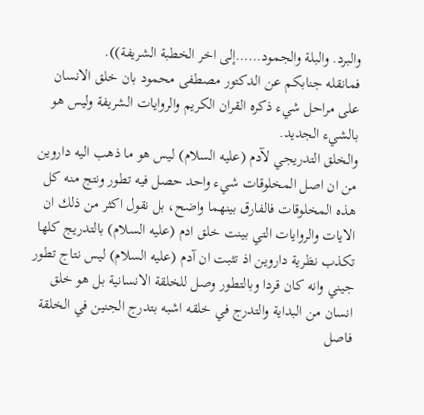والبرد. والبلة والجمود……إلى اخر الخطبة الشريفة)).
فمانقله جنابكم عن الدكتور مصطفى محمود بان خلق الانسان على مراحل شيء ذكره القران الكريم والروايات الشريفة وليس هو بالشيء الجديد.
والخلق التدريجي لآدم (عليه السلام) ليس هو ما ذهب اليه داروين من ان اصل المخلوقات شيء واحد حصل فيه تطور ونتج منه كل هذه المخلوقات فالفارق بينهما واضح، بل نقول اكثر من ذلك ان الايات والروايات التي بينت خلق ادم (عليه السلام) بالتدريج كلها تكذب نظرية داروين اذ تثبت ان آدم (عليه السلام) ليس نتاج تطور جيني وانه كان قردا وبالتطور وصل للخلقة الانسانية بل هو خلق انسان من البداية والتدرج في خلقه اشبه بتدرج الجنين في الخلقة فاصل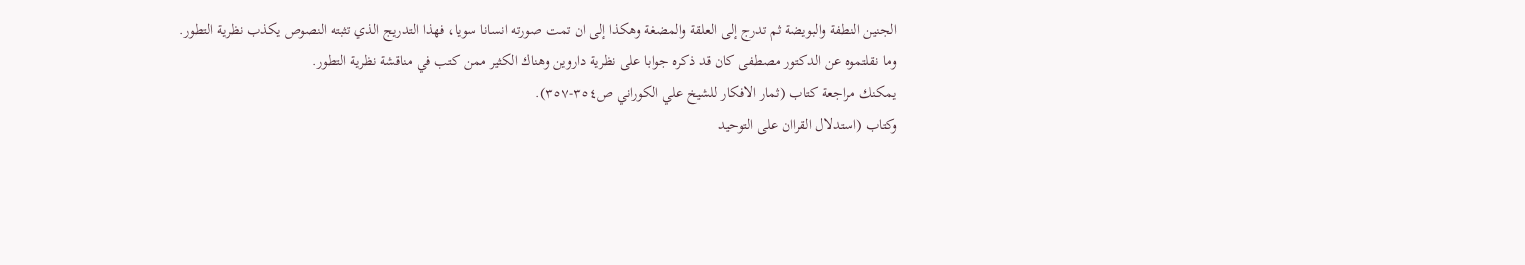الجنين النطفة والبويضة ثم تدرج إلى العلقة والمضغة وهكذا إلى ان تمت صورته انسانا سويا، فهذا التدريج الذي تثبته النصوص يكذب نظرية التطور.
وما نقلتموه عن الدكتور مصطفى كان قد ذكره جوابا على نظرية داروين وهناك الكثير ممن كتب في مناقشة نظرية التطور.
يمكنك مراجعة كتاب (ثمار الافكار للشيخ علي الكوراني ص٣٥٤-٣٥٧).
وكتاب (استدلال القراان على التوحيد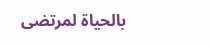بالحياة لمرتضى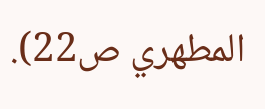المطهري ص22).